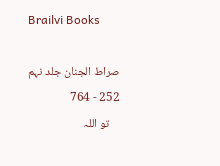Brailvi Books

صراط الجنان جلد نہم
252 - 764
    تو اللہ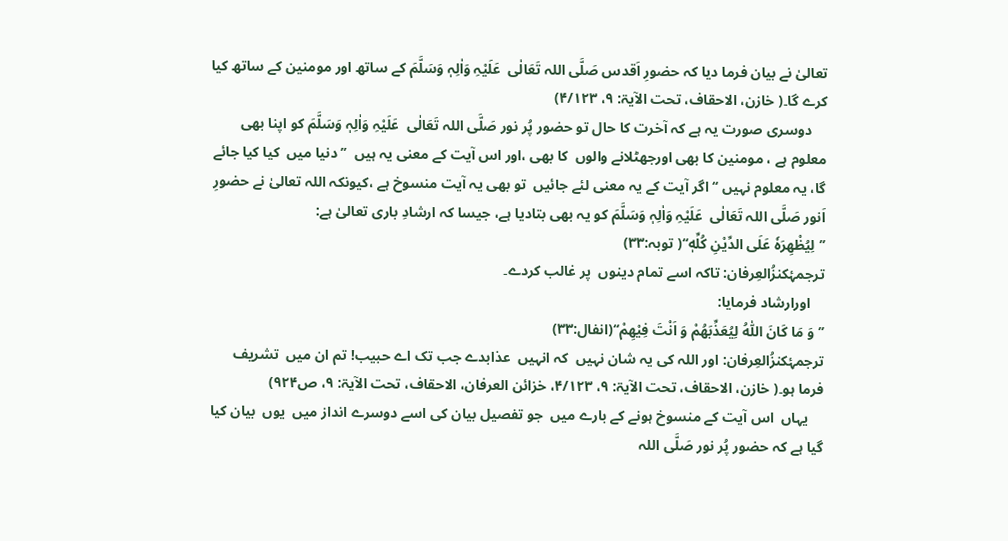تعالیٰ نے بیان فرما دیا کہ حضورِ اَقدس صَلَّی اللہ تَعَالٰی  عَلَیْہِ وَاٰلِہٖ وَسَلَّمَ کے ساتھ اور مومنین کے ساتھ کیا کرے گا۔( خازن، الاحقاف، تحت الآیۃ: ۹، ۴/۱۲۳)
    دوسری صورت یہ ہے کہ آخرت کا حال تو حضور پُر نور صَلَّی اللہ تَعَالٰی  عَلَیْہِ وَاٰلِہٖ وَسَلَّمَ کو اپنا بھی معلوم ہے ، مومنین کا بھی اورجھٹلانے والوں  کا بھی ،اور اس آیت کے معنی یہ ہیں  ’’ دنیا میں  کیا کیا جائے گا، یہ معلوم نہیں ‘‘ اگر آیت کے یہ معنی لئے جائیں  تو بھی یہ آیت منسوخ ہے ،کیونکہ اللہ تعالیٰ نے حضورِ اَنور صَلَّی اللہ تَعَالٰی  عَلَیْہِ وَاٰلِہٖ وَسَلَّمَ کو یہ بھی بتادیا ہے، جیسا کہ ارشادِ باری تعالیٰ ہے:
’’لِیُظْهِرَهٗ عَلَى الدِّیْنِ كُلِّهٖ‘‘( توبہ:۳۳)
ترجمۂکنزُالعِرفان: تاکہ اسے تمام دینوں  پر غالب کردے۔
    اورارشاد فرمایا:
’’وَ مَا كَانَ اللّٰهُ لِیُعَذِّبَهُمْ وَ اَنْتَ فِیْهِمْ‘‘(انفال:۳۳)
ترجمۂکنزُالعِرفان: اور اللہ کی یہ شان نہیں  کہ انہیں  عذابدے جب تک اے حبیب! تم ان میں  تشریف فرما ہو۔( خازن، الاحقاف، تحت الآیۃ: ۹، ۴/۱۲۳، خزائن العرفان، الاحقاف، تحت الآیۃ: ۹، ص۹۲۴)
    یہاں  اس آیت کے منسوخ ہونے کے بارے میں  جو تفصیل بیان کی اسے دوسرے انداز میں  یوں  بیان کیا گیا ہے کہ حضور پُر نور صَلَّی اللہ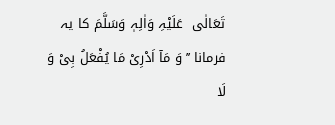تَعَالٰی  عَلَیْہِ وَاٰلِہٖ وَسَلَّمَ کا یہ فرمانا ’’وَ مَاۤ اَدْرِیْ مَا یُفْعَلُ بِیْ وَ لَا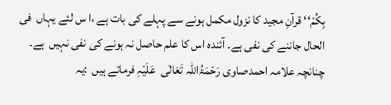بِكُمْ‘‘ قرآنِ مجید کا نزول مکمل ہونے سے پہلے کی بات ہے ،ا س لئے یہاں  فی الحال جاننے کی نفی ہے۔ آئندہ اس کا علم حاصل نہ ہونے کی نفی نہیں  ہے۔ چنانچہ علامہ احمدصاوی رَحْمَۃُاللہ تَعَالٰی  عَلَیْہِ فرماتے ہیں  :یہ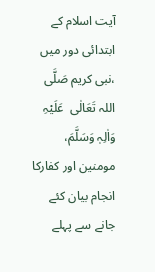آیت اسلام کے ابتدائی دور میں  ،نبی کریم صَلَّی اللہ تَعَالٰی  عَلَیْہِ وَاٰلِہٖ وَسَلَّمَ، مومنین اور کفارکا انجام بیان کئے جانے سے پہلے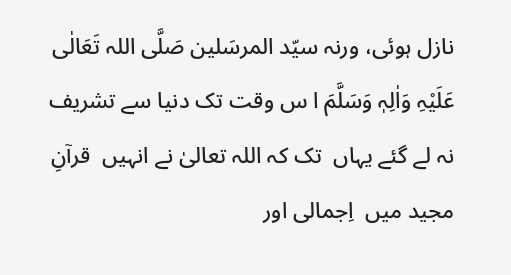نازل ہوئی، ورنہ سیّد المرسَلین صَلَّی اللہ تَعَالٰی  عَلَیْہِ وَاٰلِہٖ وَسَلَّمَ ا س وقت تک دنیا سے تشریف نہ لے گئے یہاں  تک کہ اللہ تعالیٰ نے انہیں  قرآنِ مجید میں  اِجمالی اور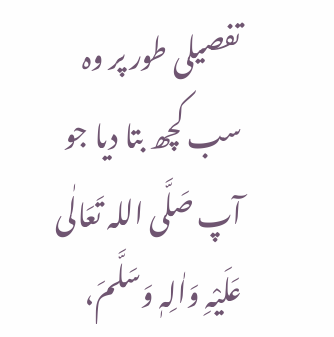تفصیلی طور پر وہ سب کچھ بتا دیا جو آپ صَلَّی اللہ تَعَالٰی  عَلَیْہِ وَاٰلِہٖ وَسَلَّمَ،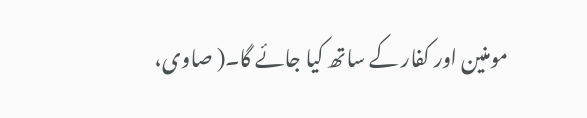مومنین اور کفار کے ساتھ کیا جائے گا۔( صاوی،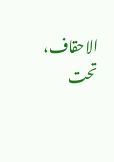الاحقاف، تحت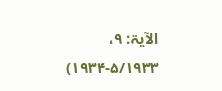الآیۃ: ۹، ۵/۱۹۳۳-۱۹۳۴)